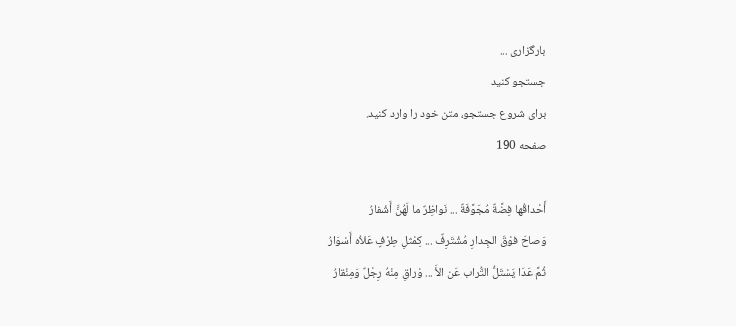بارگزاری ...
جستجو کنید
برای شروع جستجو، متن خود را وارد کنید.
صفحه 190

أَحْداقُها فِضَّةٌ مُجَوَّفَةٌ ... نَواظِرٌ ما لَهُنَّ أَشْفارُ
وَصاحَ فوْقَ الجِدارِ مُشْتَرِفٌ ... كِمْثلِ طِرْفٍ عَلاُه أَسْوَارُ
ثُمَّ عَدَا يَسْتَلُّ التُّراب عَن الأَ ... وْراقِ مِنْهُ رِجْلٌ وَمِنْقارُ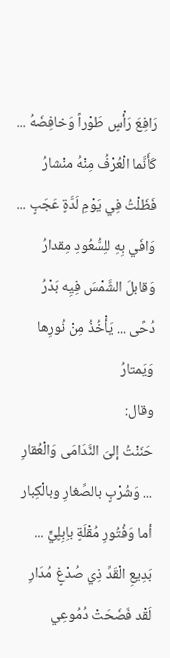رَافِعَ رَأْسٍ طَوْراً وَخافِضَهُ ... كَأَنَّما الْعُرْفُ مِنْهُ منْشارُ
فَظَلْتُ فِي يَوْمِ لَدَّةٍ عَجَبٍ ... وَافَي بِهِ للِسُّعُودِ مِقدارُ
وَقابلَ الشَّمْسَ فِيِه بَدْرُ دُحًى ... يَأْخُذُ مِنْ نُورِها وَيَمتارُ
وقال:
حَنَنْتُ إلىَ النَّدَامَى وَالْعُقارِ ... وَشُرْبٍ بالصِّغارِ وبالْكِبار
أما وَفُتُورِ مُقْلَةٍ باِبِلٍيٍّ ... بَدِيعِ الْقَدِّ ذِي صُدْغٍ مُدَارِ
لَقْد فَضَحَتْ دُمُوعِي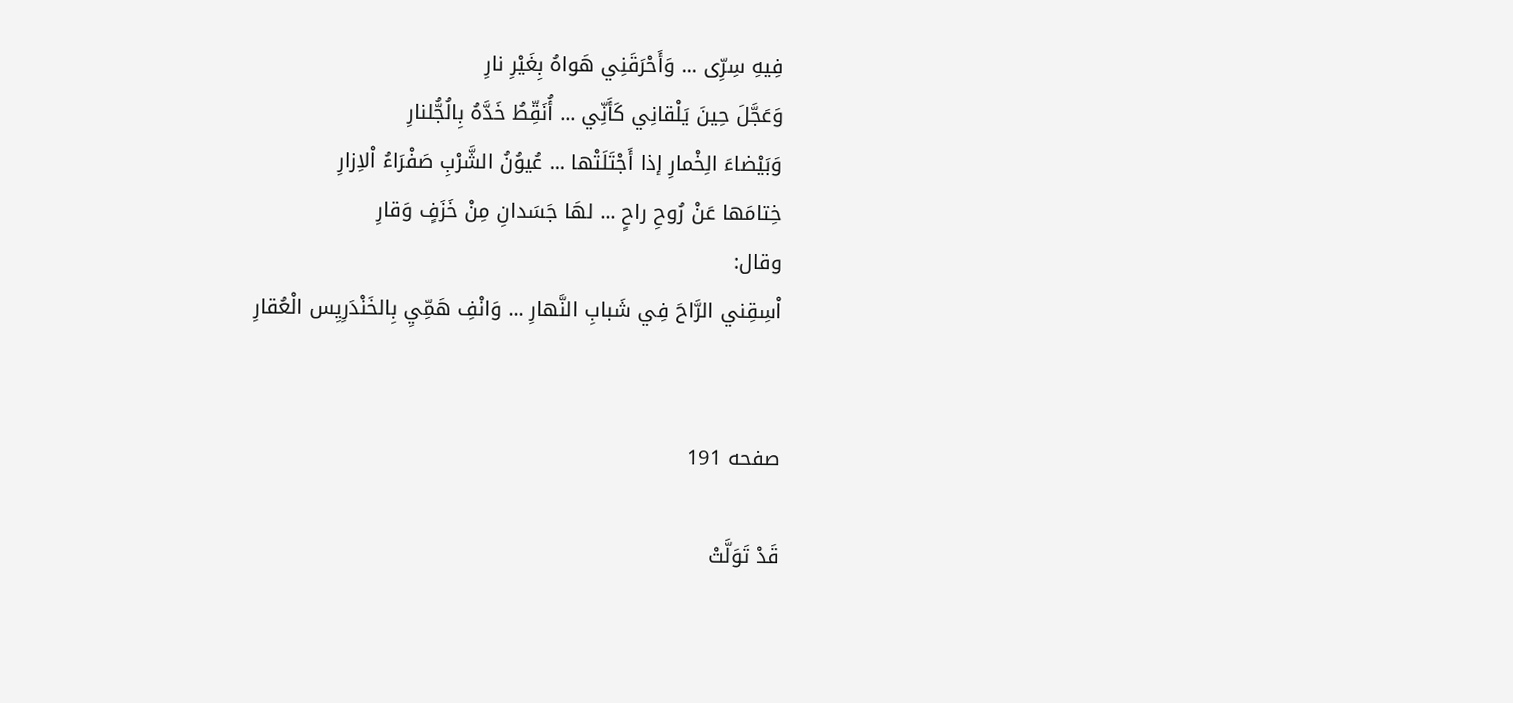فِيهِ سِرِّى ... وَأَحْرَقَنِي هَواهُ بِغَيْرِ نارِ
وَعَجَّلَ حِينَ يَلْقانِي كَأَنِّي ... أُنَقِّطُ خَدَّهُ بِالُجُّلنارِ
وَبَيْضاءَ الِخْمارِ إذا أَجْتَلَتْها ... عُيوُنُ الشَّرْبِ صَفْرَاءُ اْلاِزارِ
خِتامَها عَنْ رُوحِ راحٍ ... لهَا جَسَدانِ مِنْ خَزَفٍ وَقارِ
وقال:
اْسِقِني الرَّاحَ فِي شَبابِ النَّهارِ ... وَانْفِ هَمِّيِ بِالخَنْدَرِيِس الْعُقارِ


صفحه 191

قَدْ تَوَلَّتْ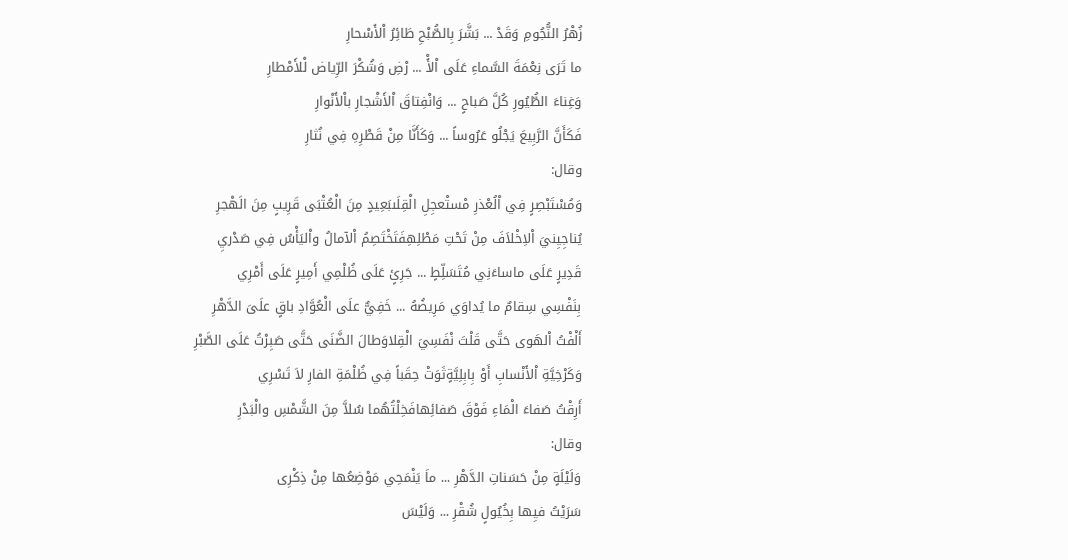زُهْرُ النُّجُومِ وَقَدْ ... بَشَّرَ بِالصُّبْحِ طَائِرُ اْلأَسْحارِ
ما تَرَى نِعْمَةَ السَّماءِ عَلَى اْلأَْ ... رْضِ وَشُكْرَ الرِّياض لْلأَمْطارِ
وَغِناءَ الطُّيُورِ كُلَّ صَباحٍ ... وَانْفِتاقَ اْلأَشْجارِ باْلأَنْوارِ
فَكَأَنَّ الرَّبِيعَ يَجْلُو عَرُوساً ... وَكَأَنَّا مِنْ قَطْرِهِ فِي نُثارِ
وقال:
وَمُسْتَبْصِرٍ فِي اْلُعْذرِ مْستْعجِلِ الْقِلَىبَعِيدٍ مِنَ الْعُتْبَى قَرِيبٍ مِنَ الَهْجرِ
يُناجِيِنيَ اْلاِخْلاَفَ مِنْ تَحْتِ مَطْلِهِفَتَخْتَصِمُ اْلآمالُ واْليَأْسُ فِي صَدْريِ
قَدِيرٍ عَلَى ماساءَنِي مُتَسَلِّطٍ ... جَرِئٍ عَلَى ظُلْمِي أَمِيرٍ عَلَى أَمْرِي
بِنَفْسِي سِقامٌ ما يُداوَي مَرِيضُهُ ... خَفِيٌّ علَى الْعُوَّادِ باقٍ علَىَ الدَّهْرِ
أَلْفْتُ اْلهَوى حَتَّى قَلْتَ نْفَسِيَ الْقِلاوَطالَ الضَّنَى حَتَّى صَبِرْتُ عَلَى الصَّبْرِ
وَكَرْخِيَّةِ اْلأَنْسابِ أَوْ بِابِلِيَّةٍثَوَتْ حِقَباً فِي ظُلْمَةِ الفارِ لاَ تَسْرِي
أَرِقْتُ صَفاءَ الْمَاءِ فَوْقَ صَفائِهافَخِلْتُهُما سُلاَّ مِنَ الشَّمْسِ والْبَدْرِ
وقال:
وَلَيْلَةٍ مِنْ حَسَناتِ الدَّهْرِ ... ماَ يَنْمَحِي مَوْضِعُها مِنْ ذِكْرِى
سَرَيْتُ فيِها بِخُيُولٍ شُقْرِ ... وَلَيْسَ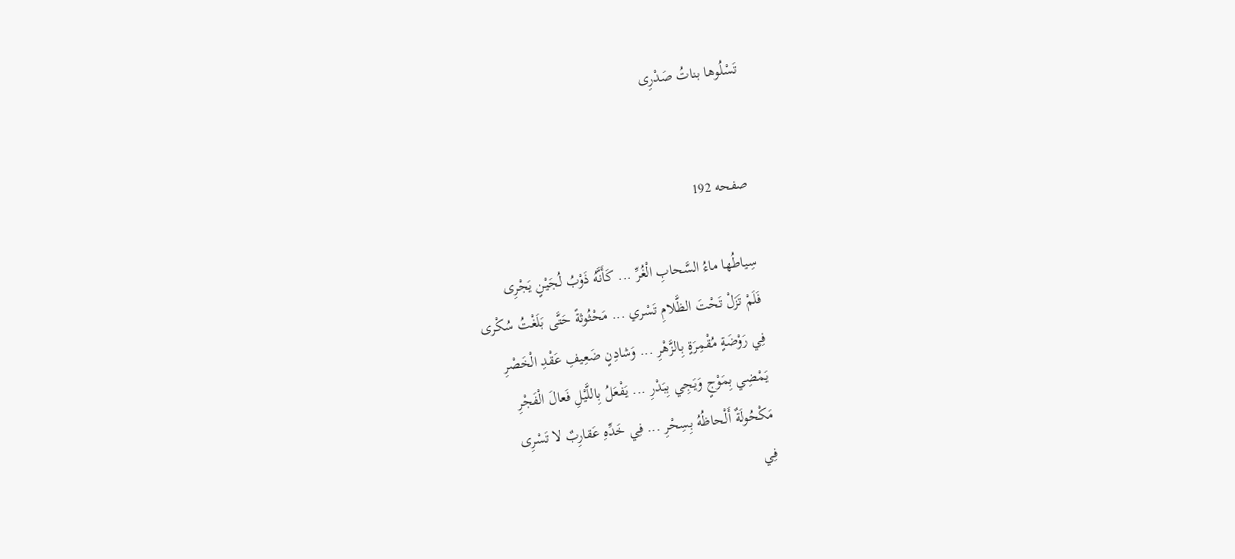تَسْلُوها بناتُ صَدْرِى


صفحه 192

سِياطُها ماءُ السَّحابِ الْغُرِّ ... كَأَنَّهُ ذَوْبُ لُجَيْنٍ يَجْرِى
فَلَمْ تَزَلْ تَحْتَ الظَّلامِ تَسْري ... مَحْثُوثةً حَتَّى بَلَغْتُ سُكْرى
فِي رَوْضَةٍ مُقْمِرَةٍ بِالزَّهْرِ ... وَشادِنٍ ضَعِيفِ عَقْدِ الْخَصْرِ
يَمْضِي بِمَوْجٍ وَيَجِي بِبَدْرِ ... يَفْعَلُ بِاللَّيْلِ فَعالَ الْفَجْرِ
مَكْحُولَةٌ أَلْحاظُهُ بِسِحْرِ ... فِي خَدِّهِ عَقارِبٌ لا تَسْرِى
فِي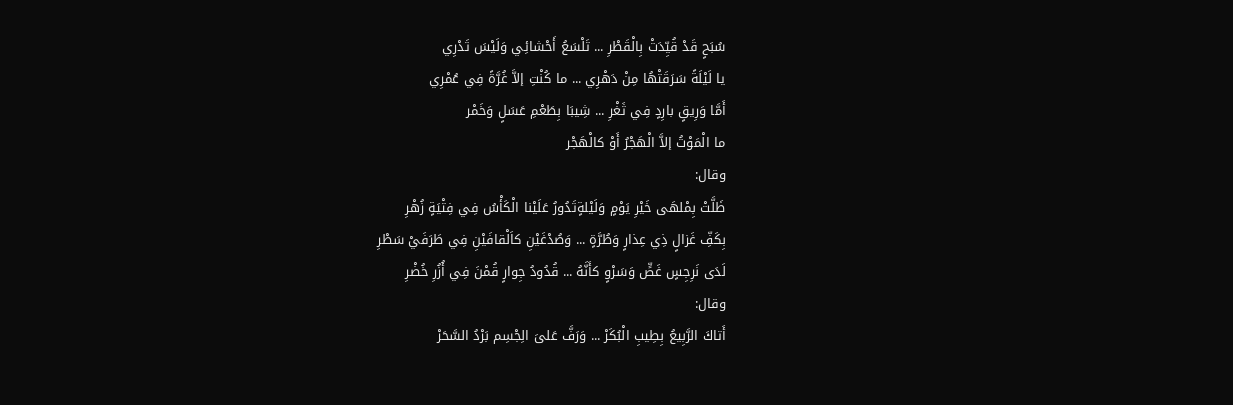سُبَحٍ قَدْ قُيِّدَتْ بِالْقَطْرِ ... تَلْسَعُ أَحْشائِي وَلَيْسَ تَدْرِي
يا لَيْلَةً سَرَقَتْهُا مِنْ دَهْرِي ... ما كُنْتِ إلاَّ غُرَّةً فِي عُمْرِي
أَمَّا وَرِيقٍ بارِدٍ فِي ثَغْرِ ... شِيبَا بِطَعْمِ عَسَلٍ وَخَمْر
ما الْمَوْتُ إلاَّ الْهَجْرُ أَوْ كالْهَجْر
وقال:
ظَلَّتْ بِمْلهَى خَيْرِ يَوْمٍ وَلَيْلةٍتَدُورُ عَلَيْنا الْكَأْسُ فِي فِتْيَةٍ زُهْرِ
بِكَفِّ غَزالٍ ذِي عِذارٍ وَطُرَّةٍ ... وَصُدْغَيْنِ كاَلْقافَيْنِ فِي طَرَفَيْ سَطْرِ
لَدَى نَرِجِسٍ غَصٍّ وَسَرْوٍ كأَنَّهُ ... قُدُودُ جِوارٍ قُمْنَ فِي أُزُرِ خُضْرِ
وقال:
أَتاكَ الرَّبِيعُ بِطِيبِ الْبُكَرْ ... وَرَفَّ عَلىَ الِجْسِم بَرْدُ السَّحَرْ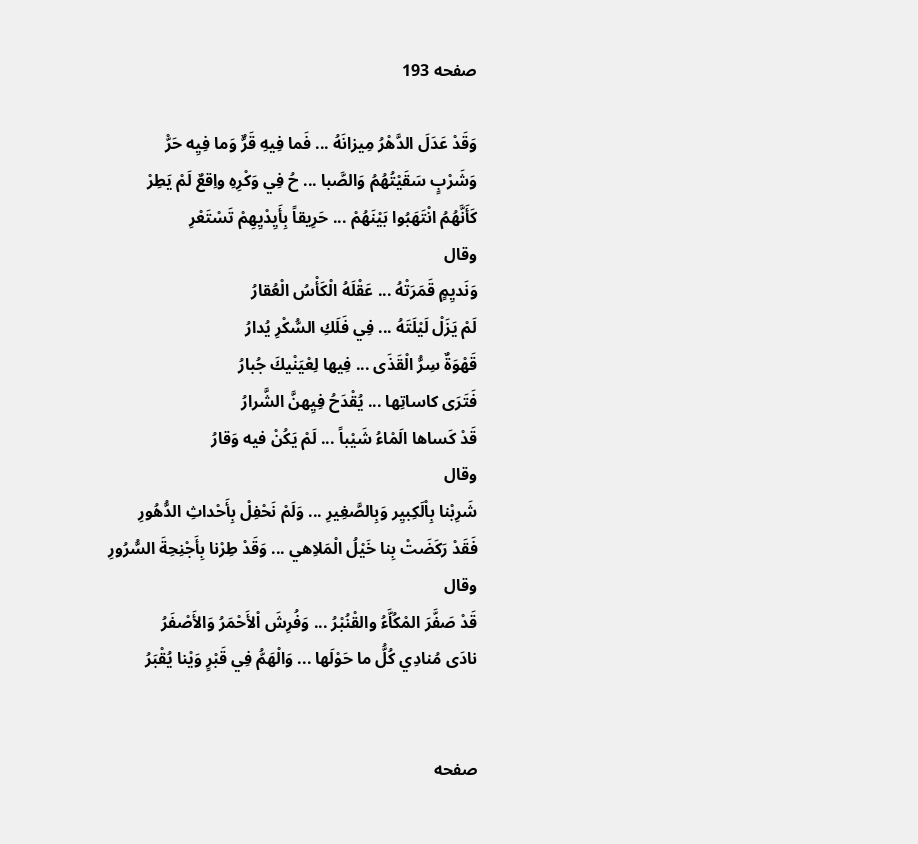صفحه 193

وَقَدْ عَدَلَ الدَّهْرُ مِيزانَهُ ... فَما فِيهِ قَرٌّ وَما فِيِه حَرّْ
وَشَرْبٍ سَقَيْتُهُمُ وَالصَّبا ... حُ فِي وَكْرِهِ واِقعٌ لَمْ يَطِرْ
كَأَنَّهُمُ انْتَهَبُوا بَيْنَهُمْ ... حَرِيقاً بِأَيِدْيِهِمْ تَسْتَعْرِ
وقال
وَنَديِمٍ قَمَرَتْهُ ... عَقْلَهُ الْكَأْسُ الْعُقارُ
لَمْ يَزَلْ لَيْلَتَهُ ... فِي فَلَكِ السُّكْرِ يُدارُ
قَهْوَةٌ سِرُّ الْقَذَى ... فِيها لِعْيَنْيكَ جُبارُ
فَتَرَى كاساتِها ... يُقْدَحُ فِيِهنَّ الشَّرارُ
قَدْ كَساها الَمْاءُ شَيْباً ... لَمْ يَكُنْ فيه وَقارُ
وقال
شَرِبْنا بِاْلَكِبيِر وَبِالصَّغِيرِ ... وَلَمْ نَحْفِلْ بِأَحْداثِ الدُّهُورِ
فَقَدْ رَكَضَتْ بِنا خَيْلُ الْمَلاِهي ... وَقَدْ طِرْنا بِأَجْنِحِةَ السُّرُورِ
وقال
قَدْ صَفَّرَ المْكُاَّءُ والقْنُبْرُ ... وَفُرِشَ اْلأَحْمَرُ وَالأَصْفَرُ
نادَى مُنادِي كُلُّ ما حَوْلَها ... وَالْهَمُّ فِي قَبْرٍ وَيْنا يُقْبَرُ


صفحه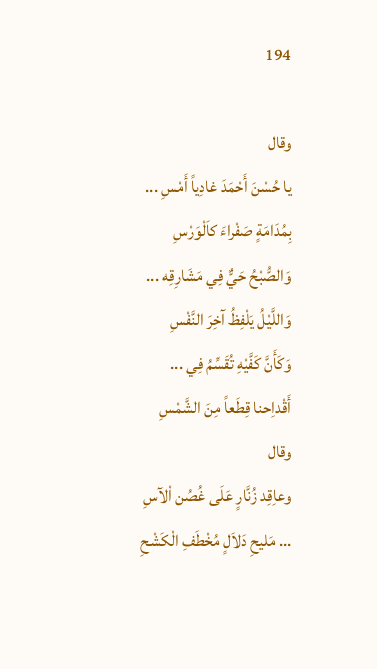194

وقال
يا حُسْنَ أَحْمَدَ غادِياً أَمْسِ ... بِمُدَامَةٍ صَفْراءَ كاَلْوَرْسِ
وَالصُّبْحُ حَيٌّ فِي مَشَارِقِه ... وَاللَّيْلُ يَلْفِظُ آخِرَ النَّفْسِ
وَكَأَنَّ كَفَّيْهِ تُقَسِّمُ فِي ... أَقْداِحنا قِطَعاً مِنَ الشَّمْسِ
وقال
وعاِقِد زُنَّارٍ عَلَى غُصُن اْلآسِ ... مَليحِ دَلاَلٍ مُخْطَفِ الْكَشْحِ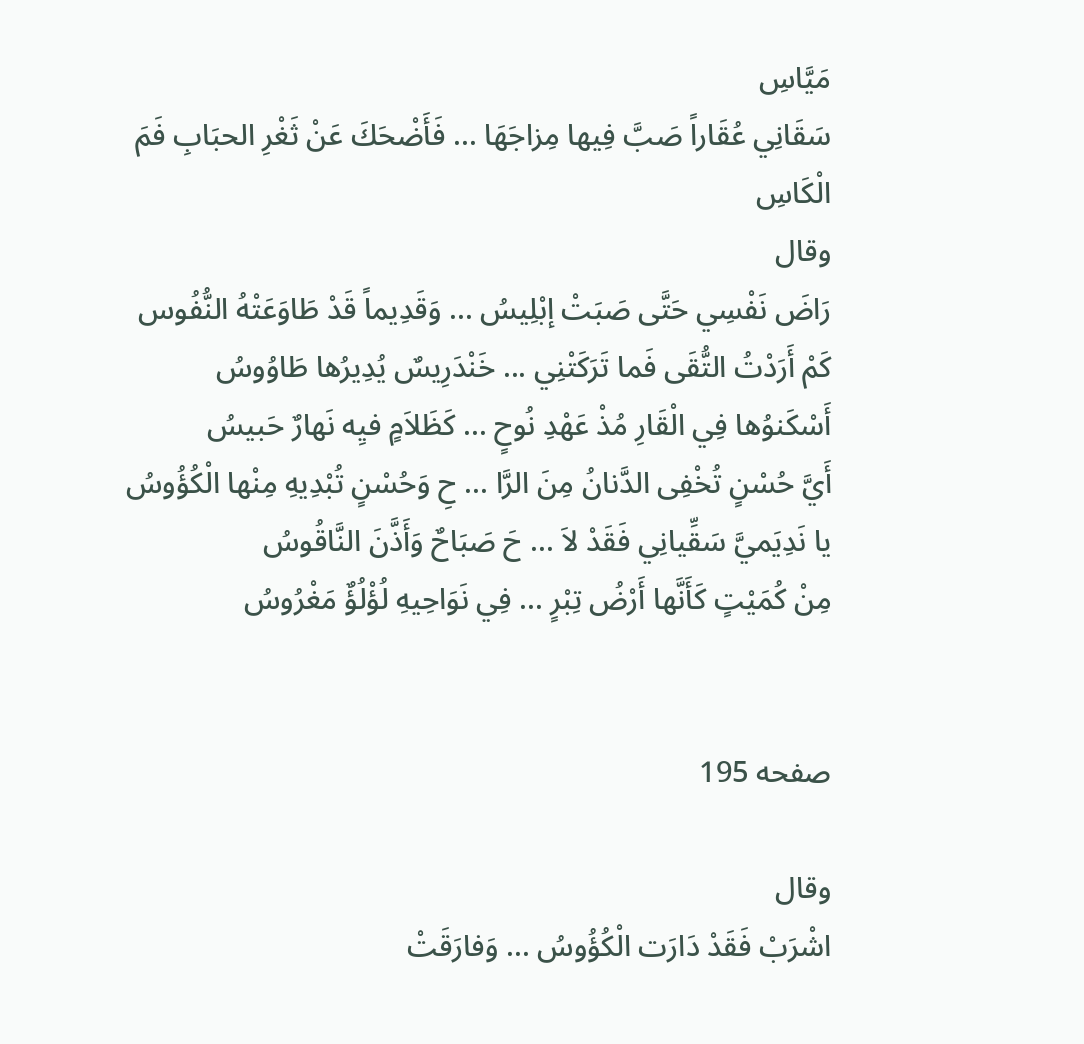مَيَّاسِ
سَقَانِي عُقَاراً صَبَّ فِيها مِزاجَهَا ... فَأَضْحَكَ عَنْ ثَغْرِ الحبَابِ فَمَ الْكَاسِ
وقال
رَاضَ نَفْسِي حَتَّى صَبَتْ إبْلِيسُ ... وَقَدِيماً قَدْ طَاوَعَتْهُ النُّفُوس
كَمْ أَرَدْتُ التُّقَى فَما تَرَكَتْنِي ... خَنْدَرِيسٌ يُدِيرُها طَاوُوسُ
أَسْكَنوُها فِي الْقَارِ مُذْ عَهْدِ نُوحٍ ... كَظَلاَمٍ فيِه نَهارٌ حَبيسُ
أَيَّ حُسْنٍ تُخْفِى الدَّنانُ مِنَ الرَّا ... حِ وَحُسْنٍ تُبْدِيهِ مِنْها الْكُؤُوسُ
يا نَدِيَميَّ سَقِّيانِي فَقَدْ لاَ ... حَ صَبَاحٌ وَأَذَّنَ النَّاقُوسُ
مِنْ كُمَيْتٍ كَأَنَّها أَرْضُ تِبْرٍ ... فِي نَوَاحِيهِ لُؤْلُؤٌ مَغْرُوسُ


صفحه 195

وقال
اشْرَبْ فَقَدْ دَارَت الْكُؤُوسُ ... وَفارَقَتْ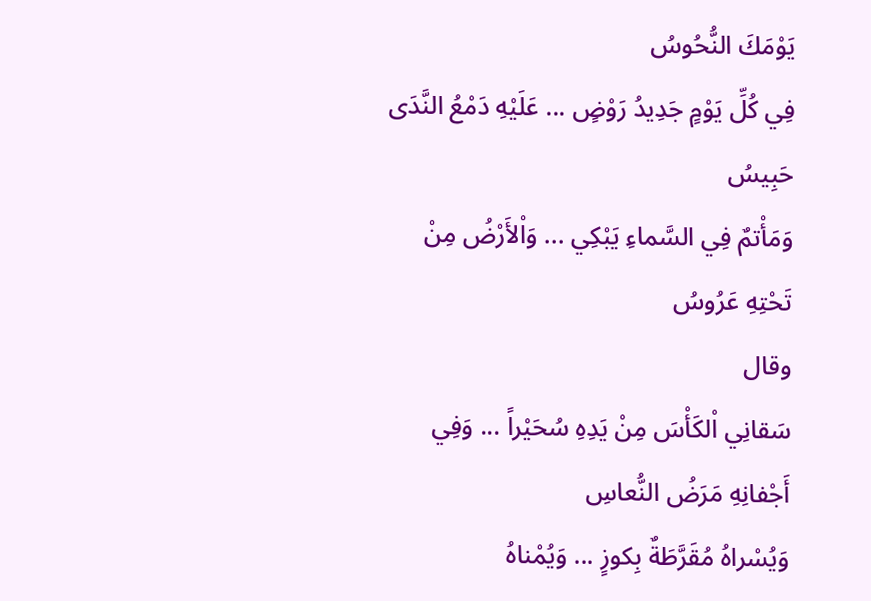يَوْمَكَ النُّحُوسُ
فِي كُلِّ يَوْمٍ جَدِيدُ رَوْضٍ ... عَلَيْهِ دَمْعُ النَّدَى حَبِيسُ
وَمَأْتمٌ فِي السَّماءِ يَبْكِي ... وَاْلأَرْضُ مِنْ تَحْتِهِ عَرُوسُ
وقال
سَقانِي اْلكَأْسَ مِنْ يَدِهِ سُحَيْراً ... وَفِي أَجْفانِهِ مَرَضُ النُّعاسِ
وَيُسْراهُ مُقَرَّطَةٌ بِكوزٍ ... وَيُمْناهُ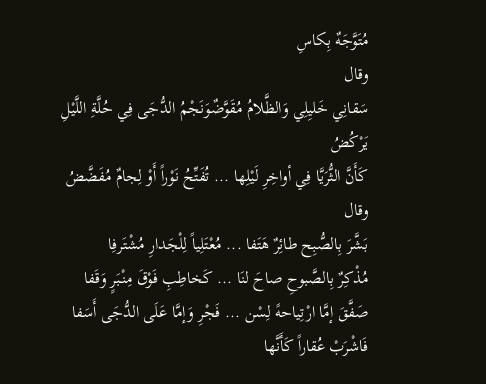مُتَوَّجَهٌ بِكاسِ
وقال
سَقانِي خَليِلِي وَالظَّلامُ مُقَوَّضٌوَنَجْمُ الدُّجَى فِي حُلَّةِ اللَّيْلِ يَرْكُضُ
كَأَنَّ الثُّرَيَّا فِي أواخِرِ لَيْلِها ... تُفَتِّحُ نَوْراً أَوْ لِجامٌ مُفَضَّضُ
وقال
بَشَّرَ بِالصُّبِح طائِرٌ هَتَفا ... مُعْتَلِياً لِلْجَدارِ مُشْتَرفِا
مُذْكِرٌ بِالصَّبوحِ صاحَ لنَا ... كَخاطِبِ فَوْقَ مِنْبَرٍ وَقَفا
صَفَّقَ إمَّا ارْتِياحهً لِسْن ... فَجْرِ وَإمَّا عَلَى الدُّجَى أَسَفا
فَاشْرَبْ عُقاراً كَأَنَّها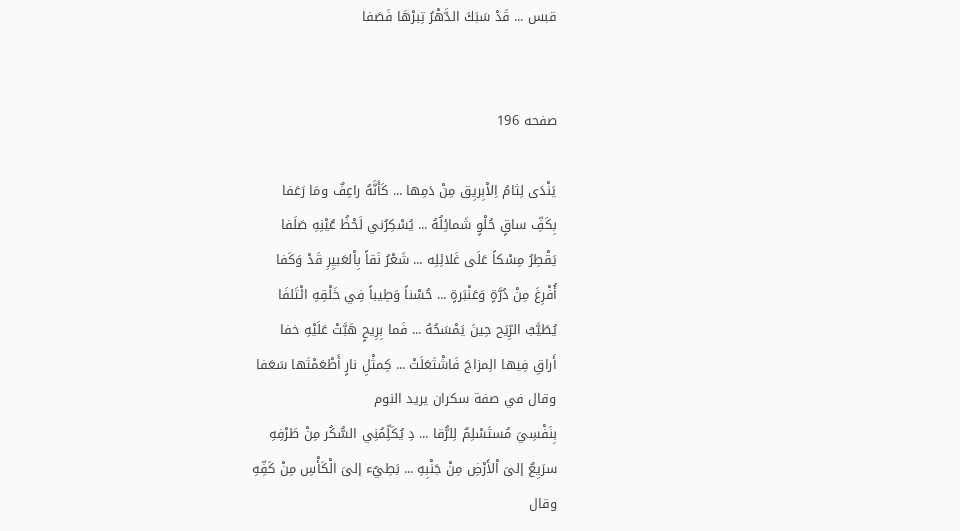قبس ... قَدْ سَبَكَ الدَّهْرُ تِبرْهَا فَصَفا


صفحه 196

يَنْدَى لِثامُ اِلاْبِريِق مِنْ دَمِها ... كَأَنَّهُ راعِفٌ ومَا رَعَفا
بِكَفِّ ساقٍ حُلْوٍ شَمائِلُهُ ... يُسْكِرُني لَحْظُ عُيْنِهِ صَلَفا
يَقْطِرُ مِسْكاً عَلَى غَلائِلِه ... شَعْرُ نَقاً بِاْلعَبيِرِ قَدْ وَكَفا
أُفْرِغَ مِنْ دُرَّةٍ وَعَنْبَرةٍ ... حُسْناً وَطِيباً فِي خَلْقِهِ ائْتَلفَا
يُطَيَّبُ الرِّيَح حِينَ يَمْسَحُهُ ... فَما بِرِيحٍ هَبَّتْ عَلَيْهِ خفا
أَراقِ فِيها الِمزاجَ فَاشْتَعَلَتْ ... كِمثْلِ نارٍ أَطْعَمْتَها سَعَفا
وقال في صفة سكران يريد النوم
بِنَفْسِيَ مُستَسْلِمٌ لِلرُّقا ... دِ يُكَلِّمُنِي السُّكُر مِنْ طَرْفِهِ
سرَيِعٌ إلىَ اْلأَرْضِ مِنْ جَنْبِهِ ... بَطِيٌء إلىَ الْكَأْسِ مِنْ كَفِّهِ
وقال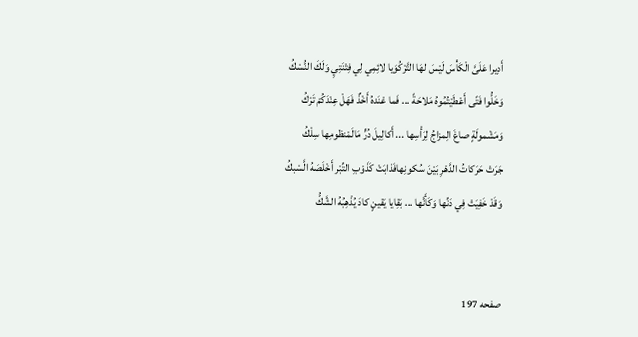أَدِيرا عَلَىَّ الْكَأْسَ لَيْسَ لهَا التَّرْكُوَيا لائِمِي لِي فِتْنَتِيِ وَلَكَ النُّسْكُ
وَخَلُّوا فَتًى أَعْطَيْتُمُوهُ مَلاحَةً ... فَما عْنَدهُ أَخْذٌ فَهَلْ عِنْدَكُمْ تَرْكُ
وَمَشْمولَةٍ صاغَ الِمزاجُ لِرَأْسِها ... أَكالِيلَ دُرٍّ مَالَمْنظومِها سِلْكُ
جَرَتْ حَرَكاتُ الدَّهْرِ بَيْنَ سُكونِهافَذابَتْ كَذَوْبِ التِّبْر أَخْلَصَهُ الَّسْبكُ
وَقَدْ خَفِيَتْ فِي دَنِّها وَكَأَنَّها ... بَقِايا يَقينٍ كادَ يُذْهِبُهُ الشَّكُّ


صفحه 197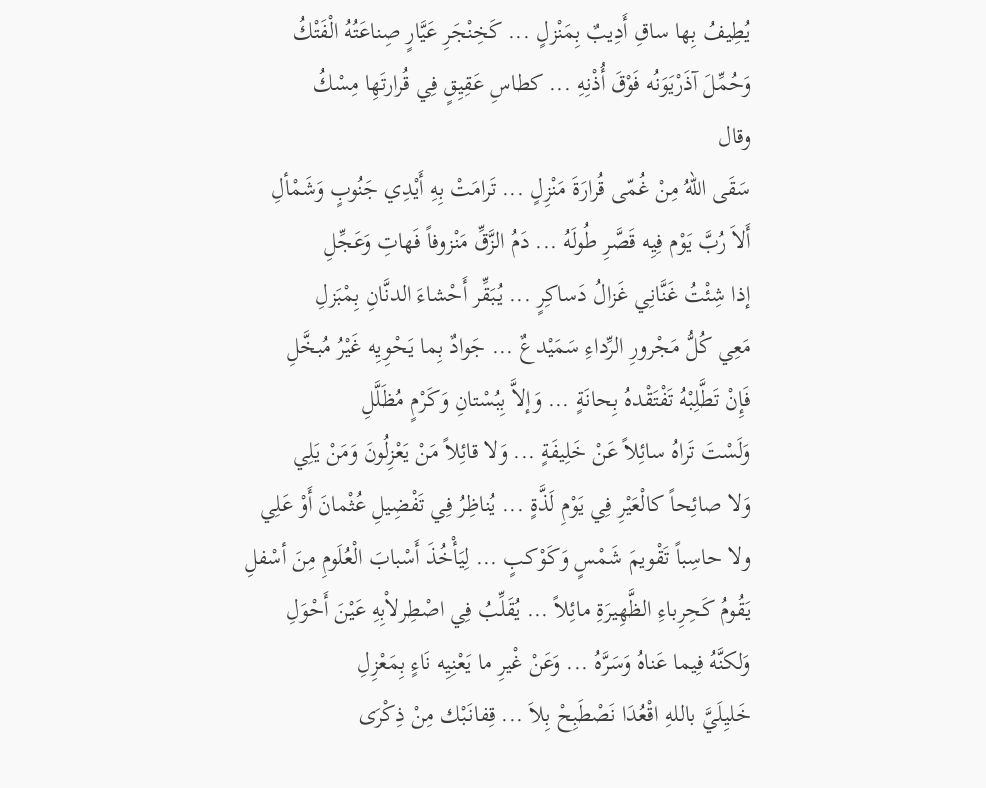يُطِيفُ بِها ساقِ أَدِيبٌ بِمَنْزلٍ ... كَخِنْجَرِ عَيَّارٍ صِناعَتُهُ الْفَتْكُ
وَحُمِّلَ آذَرْيَوَنُه فَوْقَ أُذْنِهِ ... كطاسِ عَقِيِقٍ فِي قُرارتَهِا مِسْكُ
وقال
سَقَى اللهُ مِنْ غُمّى قُرارَةَ مَنْزِلٍ ... تَرامَتْ بِهِ أَيْدِي جَنُوبٍ وَشَمْألِ
أَلاَ رُبَّ يَوْم فِيِه قَصَّرِ طُولَهُ ... دَمُ الزَّقِّ مَنْزوفاً فَهاتِ وَعَجِّلِ
إذا شِئْتُ غَنَّانِي غَزالُ دَساكِرٍ ... يُبَقِّر أَحْشاءَ الدنَّانِ بِمْبَزلِ
مَعِي كُلُّ مَجْرورِ الرِّداءِ سَمَيْدعٌ ... جَوادٌ بِما يَحْوِيِه غَيْرُ مُبخَّلِ
فَإِنْ تَطَّلِبْهُ تَفْتَقْدهُ بِحانَةٍ ... وَإلاَّ بِبُسْتانِ وَكَرْمٍ مُظَلَّلِ
وَلَسْتَ تَراهُ سائِلاً عَنْ خَلِيفَةٍ ... وَلا قائِلاً مَنْ يَعْزِلُونَ وَمَنْ يَلِي
وَلا صائِحاً كالْعَيْرِ فِي يَوْمِ لَذَّةٍ ... يُناظِرُ فِي تَفْضِيلِ عُثْمانَ أَوْ عَلِي
ولا حاسِباً تَقْويمَ شَمْسٍ وَكَوْكبٍ ... لِيَأْخُذَ أَسْبابَ الْعُلَومِ مِنَ أسْفلِ
يَقُومُ كَحِرِباءِ الظَّهِيرَةِ مائِلاً ... يُقَلِّبُ فِي اصْطِرلاْبِهِ عَيْنَ أَحْوَلِ
وَلكنَّهُ فِيما عَناهُ وَسَرَّهُ ... وَعَنْ غْيرِ ما يَعْنِيِه نَاءٍ بِمَعْزِلِ
خَليِلَيَّ باللهِ اقْعُدَا نَصْطَبِحْ بِلاَ ... قِفانَبْك مِنْ ذِكْرَى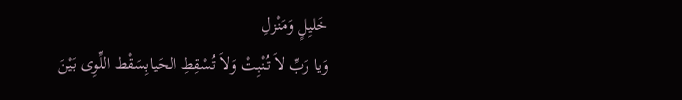خَليِلٍ وَمَنْزلِ
وَيا رَبِّ لاَ تُنْبِتْ وَلاَ تُسْقِطِ الحَيابِسَقْط اللِّوِى بَيْنَ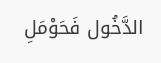الدَّخُول فَحَوْمَلِ